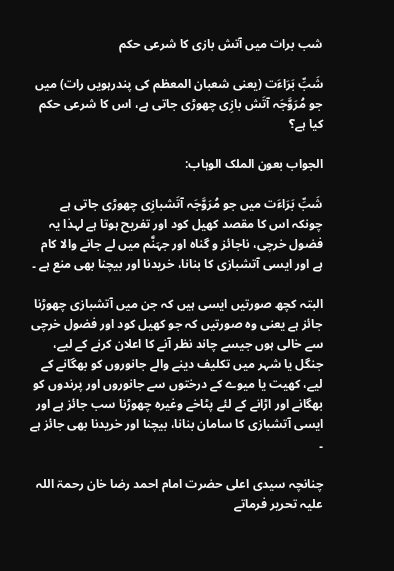شب برات میں آتش بازی کا شرعی حکم

شَبِّ بَرَاءَت (یعنی شعبان المعظم کی پندرہویں رات) میں جو مُرَوَّجَہ آتَش بازِی چھوڑی جاتی ہے، اس کا شرعی حکم کیا ہے؟

الجواب بعون الملک الوہاب:

شَبِّ بَرَاءَت میں جو مُرَوَّجَہ آتَشبازِی چھوڑی جاتی ہے چونکہ اس کا مقصد کھیل کود اور تفریح ہوتا ہے لہذا یہ فضول خرچی، ناجائز و گناہ اور جہَنَّم میں لے جانے والا کام ہے اور ایسی آتشبازی کا بنانا، خریدنا اور بیچنا بھی منع ہے ۔

البتہ کچھ صورتیں ایسی ہیں کہ جن میں آتشبازی چھوڑنا جائز ہے یعنی وہ صورتیں کہ جو کھیل کود اور فضول خرچی سے خالی ہوں جیسے چاند نظر آنے کا اعلان کرنے کے لیے، جنگل یا شہر میں تکلیف دینے والے جانوروں کو بھگانے کے لیے، کھیت یا میوے کے درختوں سے جانوروں اور پرندوں کو بھگانے اور اڑانے کے لئے پٹاخے وغیرہ چھوڑنا سب جائز ہے اور ایسی آتشبازی کا سامان بنانا، بیچنا اور خریدنا بھی جائز ہے ۔

چنانچہ سیدی اعلی حضرت امام احمد رضا خان رحمۃ اللہ علیہ تحریر فرماتے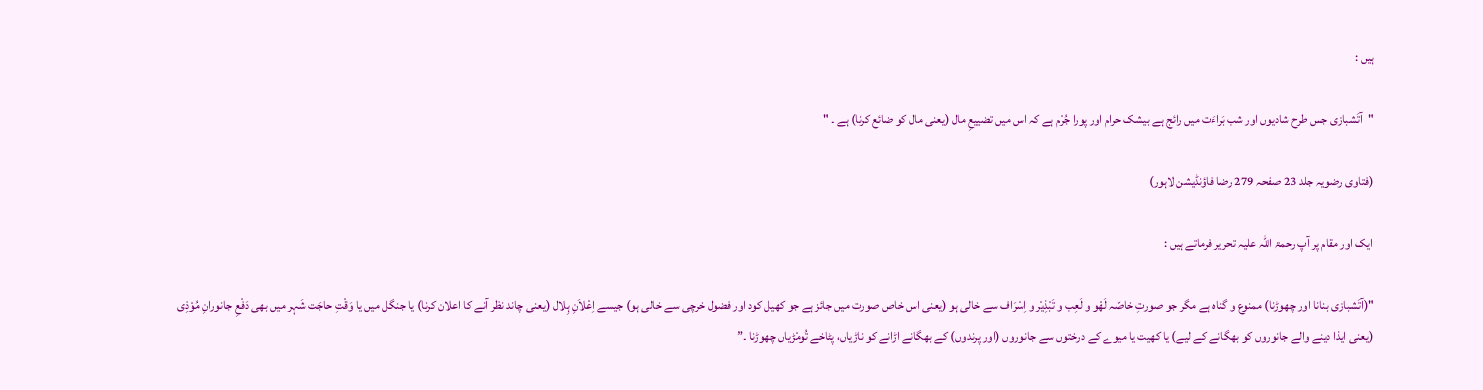ہیں :

"آتَشبازی جس طرح شادیوں اور شب بَراءَت میں رائج ہے بیشک حرام اور پورا جُرْم ہے کہ اس میں تضییعِ مال (یعنی مال کو ضائع کرنا) ہے ۔ "

(فتاوی رضویہ جلد 23 صفحہ 279 رضا فاؤنڈیشن لاہور)

ایک اور مقام پر آپ رحمۃ اللہ علیہ تحریر فرماتے ہیں :

"(آتَشبازی بنانا اور چھوڑنا) ممنوع و گناہ ہے مگر جو صورتِ خاصّہ لَھْو و لَعِب و تَبْذِیْر و اِسْرَاف سے خالی ہو (یعنی اس خاص صورت میں جائز ہے جو کھیل کود اور فضول خرچی سے خالی ہو) جیسے اِعْلاَنِ ہِلال (یعنی چاند نظر آنے کا اعلان کرنا) یا جنگل میں یا وَقْتِ حاجَت شَہر میں بھی دَفْعِ جانورانِ مُوْذِی (یعنی ایذا دینے والے جانوروں کو بھگانے کے لیے) یا کھیت یا میوے کے درختوں سے جانوروں (اور پرندوں) کے بھگانے اڑانے کو ناڑیاں، پٹاخے تُومْڑیاں چھوڑنا ۔”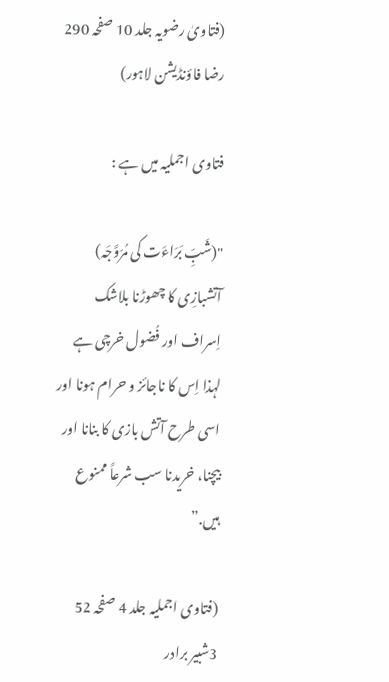(فتاویٰ رضویہ جلد 10 صفحہ 290 رضا فاؤنڈیشن لاہور)

فتاوی اجملیہ میں ہے :

"(شَبِّ بَرَاءَت کی مُرَوَّجَہ) آتشبازِی کا چھوڑنا بلاشک اِسراف اور فُضول خرچی ہے لہذا اِس کا ناجائز و حرام ہونا اور اسی طرح آتش بازی کا بنانا اور بیچنا، خریدنا سب شرعاً ممنوع ہیں.”

(فتاوی اجملیہ جلد 4 صفحہ 52 3شبیر برادر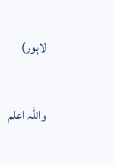لاہور)

واللہ اعلم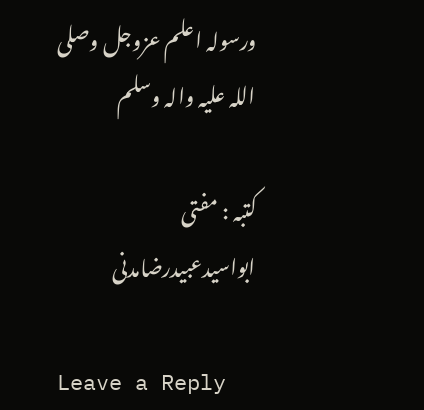ورسولہ اعلم عزوجل وصلی اللہ علیہ والہ وسلم

کتبہ : مفتی ابواسیدعبیدرضامدنی

Leave a Reply